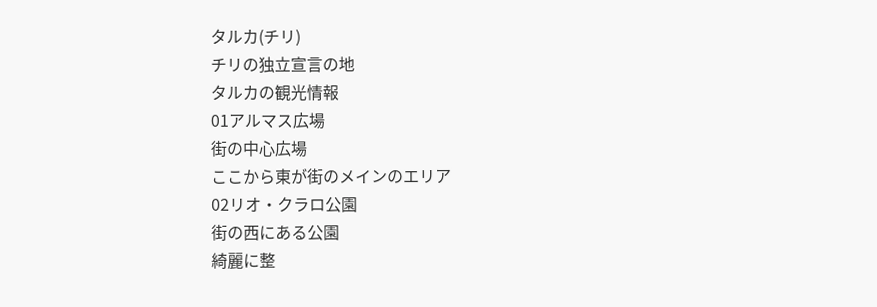タルカ(チリ)
チリの独立宣言の地
タルカの観光情報
01アルマス広場
街の中心広場
ここから東が街のメインのエリア
02リオ・クラロ公園
街の西にある公園
綺麗に整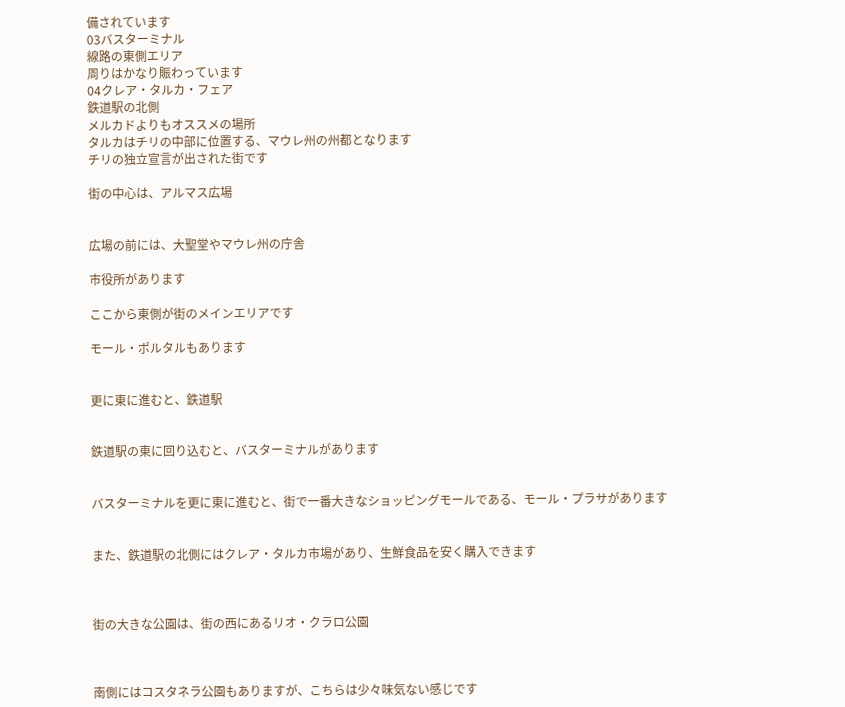備されています
03バスターミナル
線路の東側エリア
周りはかなり賑わっています
04クレア・タルカ・フェア
鉄道駅の北側
メルカドよりもオススメの場所
タルカはチリの中部に位置する、マウレ州の州都となります
チリの独立宣言が出された街です

街の中心は、アルマス広場


広場の前には、大聖堂やマウレ州の庁舎

市役所があります

ここから東側が街のメインエリアです

モール・ポルタルもあります


更に東に進むと、鉄道駅


鉄道駅の東に回り込むと、バスターミナルがあります


バスターミナルを更に東に進むと、街で一番大きなショッピングモールである、モール・プラサがあります


また、鉄道駅の北側にはクレア・タルカ市場があり、生鮮食品を安く購入できます



街の大きな公園は、街の西にあるリオ・クラロ公園



南側にはコスタネラ公園もありますが、こちらは少々味気ない感じです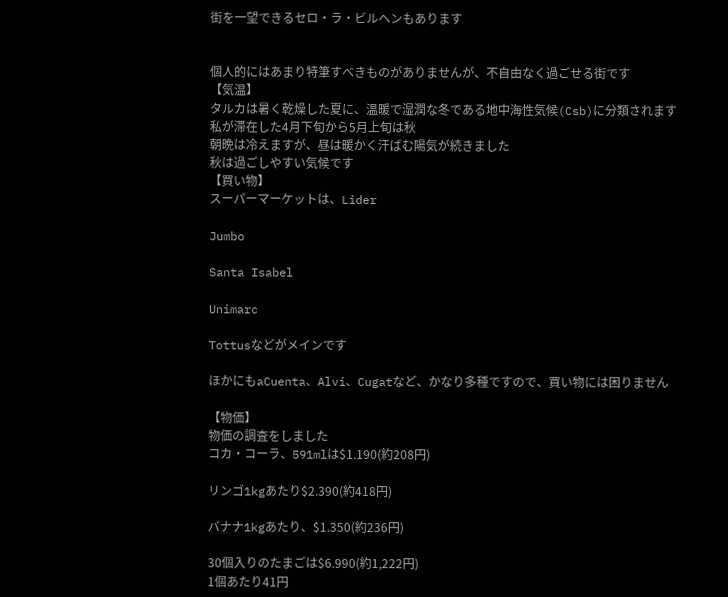街を一望できるセロ・ラ・ビルヘンもあります


個人的にはあまり特筆すべきものがありませんが、不自由なく過ごせる街です
【気温】
タルカは暑く乾燥した夏に、温暖で湿潤な冬である地中海性気候(Csb)に分類されます
私が滞在した4月下旬から5月上旬は秋
朝晩は冷えますが、昼は暖かく汗ばむ陽気が続きました
秋は過ごしやすい気候です
【買い物】
スーパーマーケットは、Lider

Jumbo

Santa Isabel

Unimarc

Tottusなどがメインです

ほかにもaCuenta、Alvi、Cugatなど、かなり多種ですので、買い物には困りません

【物価】
物価の調査をしました
コカ・コーラ、591mlは$1.190(約208円)

リンゴ1kgあたり$2.390(約418円)

バナナ1kgあたり、$1.350(約236円)

30個入りのたまごは$6.990(約1,222円)
1個あたり41円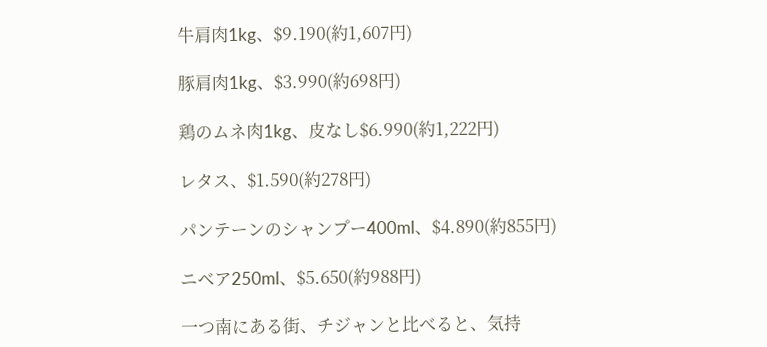牛肩肉1kg、$9.190(約1,607円)

豚肩肉1kg、$3.990(約698円)

鶏のムネ肉1kg、皮なし$6.990(約1,222円)

レタス、$1.590(約278円)

パンテーンのシャンプー400ml、$4.890(約855円)

ニベア250ml、$5.650(約988円)

一つ南にある街、チジャンと比べると、気持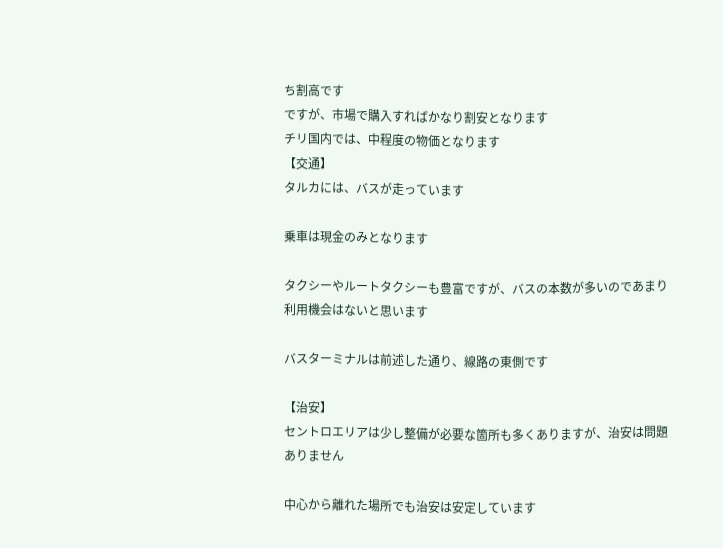ち割高です
ですが、市場で購入すればかなり割安となります
チリ国内では、中程度の物価となります
【交通】
タルカには、バスが走っています

乗車は現金のみとなります

タクシーやルートタクシーも豊富ですが、バスの本数が多いのであまり利用機会はないと思います

バスターミナルは前述した通り、線路の東側です

【治安】
セントロエリアは少し整備が必要な箇所も多くありますが、治安は問題ありません

中心から離れた場所でも治安は安定しています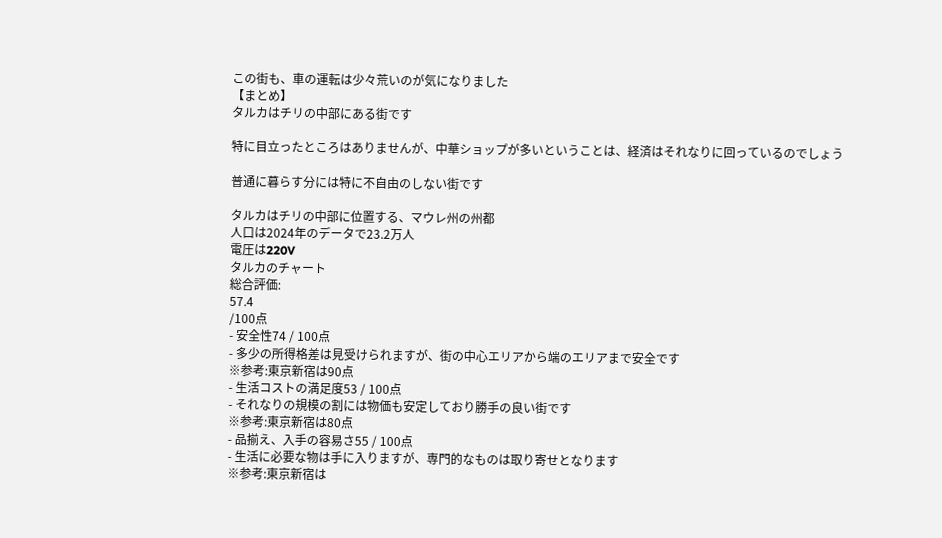この街も、車の運転は少々荒いのが気になりました
【まとめ】
タルカはチリの中部にある街です

特に目立ったところはありませんが、中華ショップが多いということは、経済はそれなりに回っているのでしょう

普通に暮らす分には特に不自由のしない街です

タルカはチリの中部に位置する、マウレ州の州都
人口は2024年のデータで23.2万人
電圧は220V
タルカのチャート
総合評価:
57.4
/100点
- 安全性74 / 100点
- 多少の所得格差は見受けられますが、街の中心エリアから端のエリアまで安全です
※参考:東京新宿は90点
- 生活コストの満足度53 / 100点
- それなりの規模の割には物価も安定しており勝手の良い街です
※参考:東京新宿は80点
- 品揃え、入手の容易さ55 / 100点
- 生活に必要な物は手に入りますが、専門的なものは取り寄せとなります
※参考:東京新宿は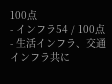100点
- インフラ54 / 100点
- 生活インフラ、交通インフラ共に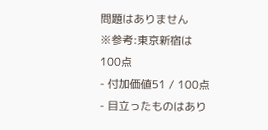問題はありません
※参考:東京新宿は100点
- 付加価値51 / 100点
- 目立ったものはあり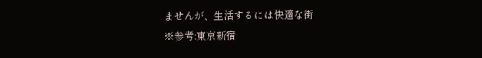ませんが、生活するには快適な街
※参考:東京新宿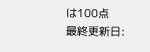は100点
最終更新日: